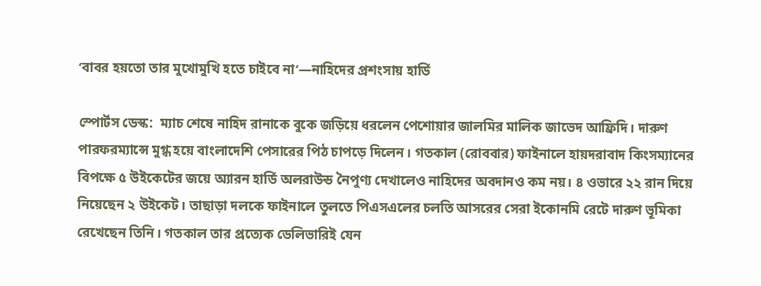‘বাবর হয়তো তার মুখোমুখি হতে চাইবে না’—নাহিদের প্রশংসায় হার্ডি

স্পোর্টস ডেস্ক:  ম্যাচ শেষে নাহিদ রানাকে বুকে জড়িয়ে ধরলেন পেশোয়ার জালমির মালিক জাভেদ আফ্রিদি। দারুণ পারফরম্যান্সে মুগ্ধ হয়ে বাংলাদেশি পেসারের পিঠ চাপড়ে দিলেন। গতকাল (রোববার) ফাইনালে হায়দরাবাদ কিংসম্যানের বিপক্ষে ৫ উইকেটের জয়ে অ্যারন হার্ডি অলরাউন্ড নৈপুণ্য দেখালেও নাহিদের অবদানও কম নয়। ৪ ওভারে ২২ রান দিয়ে নিয়েছেন ২ উইকেট। তাছাড়া দলকে ফাইনালে তুলতে পিএসএলের চলতি আসরের সেরা ইকোনমি রেটে দারুণ ভূমিকা রেখেছেন তিনি। গতকাল তার প্রত্যেক ডেলিভারিই যেন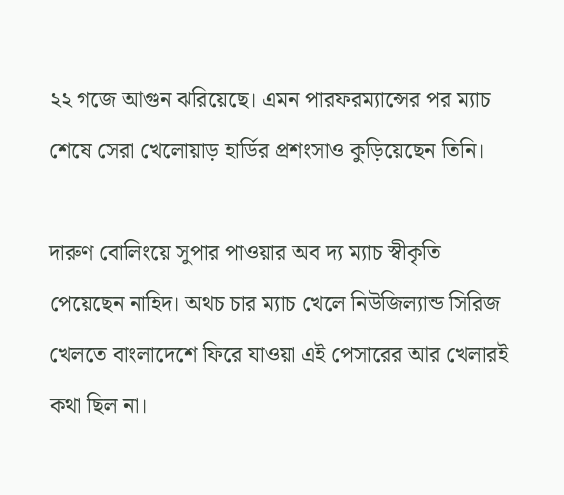২২ গজে আগুন ঝরিয়েছে। এমন পারফর‌ম্যান্সের পর ম্যাচ শেষে সেরা খেলোয়াড় হার্ডির প্রশংসাও কুড়িয়েছেন তিনি।

দারুণ বোলিংয়ে সুপার পাওয়ার অব দ্য ম্যাচ স্বীকৃতি পেয়েছেন নাহিদ। অথচ চার ম্যাচ খেলে নিউজিল্যান্ড সিরিজ খেলতে বাংলাদেশে ফিরে যাওয়া এই পেসারের আর খেলারই কথা ছিল না।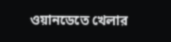ওয়ানডেতে খেলার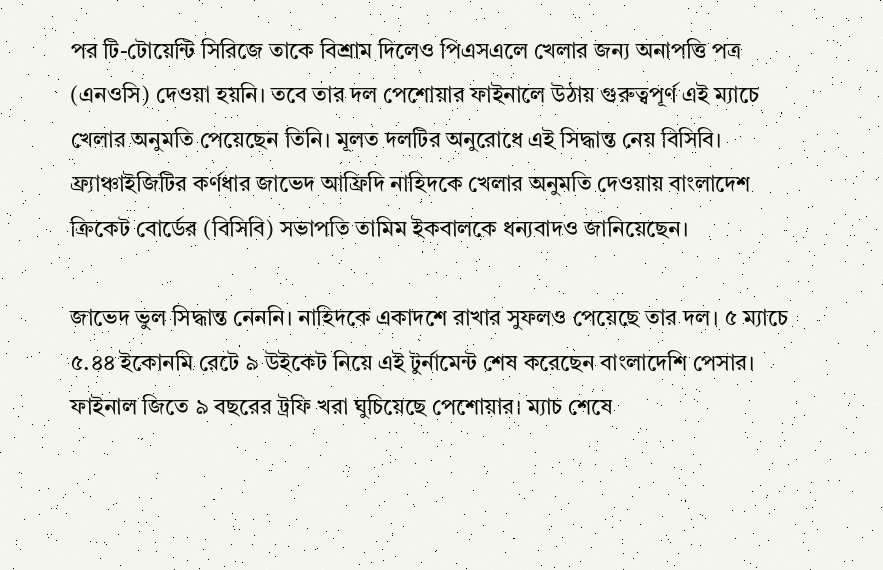পর টি-টোয়েন্টি সিরিজে তাকে বিশ্রাম দিলেও পিএসএলে খেলার জন্য অনাপত্তি পত্র (এনওসি) দেওয়া হয়নি। তবে তার দল পেশোয়ার ফাইনালে উঠায় গুরুত্বপূর্ণ এই ম্যাচে খেলার অনুমতি পেয়েছেন তিনি। মূলত দলটির অনুরোধে এই সিদ্ধান্ত নেয় বিসিবি। ফ্র্যাঞ্চাইজিটির কর্ণধার জাভেদ আফ্রিদি নাহিদকে খেলার অনুমতি দেওয়ায় বাংলাদেশ ক্রিকেট বোর্ডের (বিসিবি) সভাপতি তামিম ইকবালকে ধন্যবাদও জানিয়েছেন।

জাভেদ ভুল সিদ্ধান্ত নেননি। নাহিদকে একাদশে রাখার সুফলও পেয়েছে তার দল। ৫ ম্যাচে ৫.৪৪ ইকোনমি রেটে ৯ উইকেট নিয়ে এই টুর্নামেন্ট শেষ করেছেন বাংলাদেশি পেসার। ফাইনাল জিতে ৯ বছরের ট্রফি খরা ঘুচিয়েছে পেশোয়ার। ম্যাচ শেষে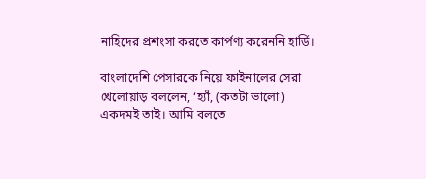নাহিদের প্রশংসা করতে কার্পণ্য করেননি হার্ডি।

বাংলাদেশি পেসারকে নিয়ে ফাইনালের সেরা খেলোয়াড় বললেন, ‘হ্যাঁ, (কতটা ভালো) একদমই তাই। আমি বলতে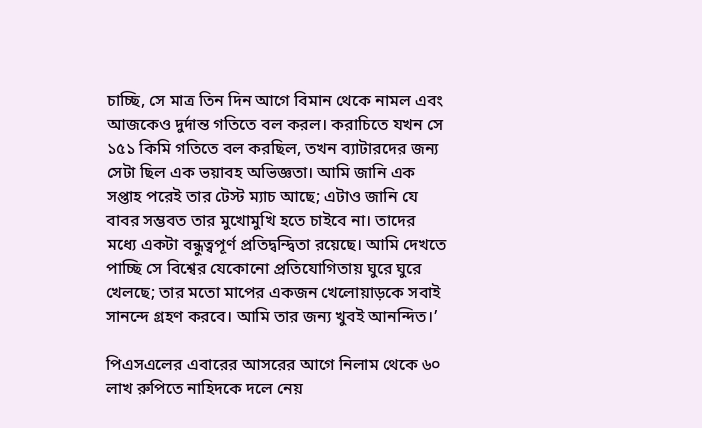চাচ্ছি, সে মাত্র তিন দিন আগে বিমান থেকে নামল এবং আজকেও দুর্দান্ত গতিতে বল করল। করাচিতে যখন সে ১৫১ কিমি গতিতে বল করছিল, তখন ব্যাটারদের জন্য সেটা ছিল এক ভয়াবহ অভিজ্ঞতা। আমি জানি এক সপ্তাহ পরেই তার টেস্ট ম্যাচ আছে; এটাও জানি যে বাবর সম্ভবত তার মুখোমুখি হতে চাইবে না। তাদের মধ্যে একটা বন্ধুত্বপূর্ণ প্রতিদ্বন্দ্বিতা রয়েছে। আমি দেখতে পাচ্ছি সে বিশ্বের যেকোনো প্রতিযোগিতায় ঘুরে ঘুরে খেলছে; তার মতো মাপের একজন খেলোয়াড়কে সবাই সানন্দে গ্রহণ করবে। আমি তার জন্য খুবই আনন্দিত।’

পিএসএলের এবারের আসরের আগে নিলাম থেকে ৬০ লাখ রুপিতে নাহিদকে দলে নেয়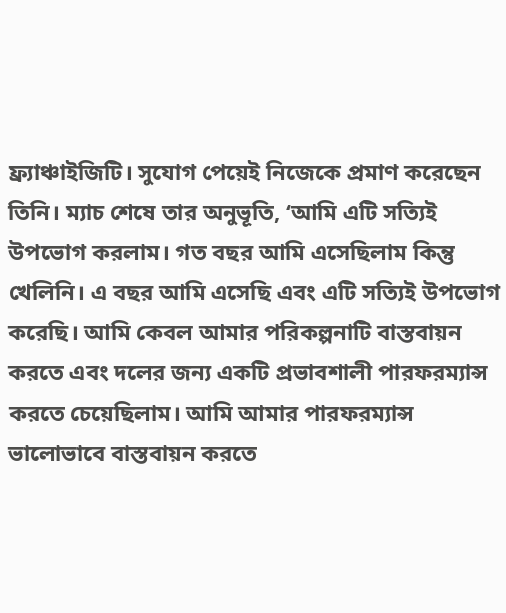ফ্র্যাঞ্চাইজিটি। সুযোগ পেয়েই নিজেকে প্রমাণ করেছেন তিনি। ম্যাচ শেষে তার অনুভূতি, ‘আমি এটি সত্যিই উপভোগ করলাম। গত বছর আমি এসেছিলাম কিন্তু খেলিনি। এ বছর আমি এসেছি এবং এটি সত্যিই উপভোগ করেছি। আমি কেবল আমার পরিকল্পনাটি বাস্তবায়ন করতে এবং দলের জন্য একটি প্রভাবশালী পারফরম্যান্স করতে চেয়েছিলাম। আমি আমার পারফরম্যান্স ভালোভাবে বাস্তবায়ন করতে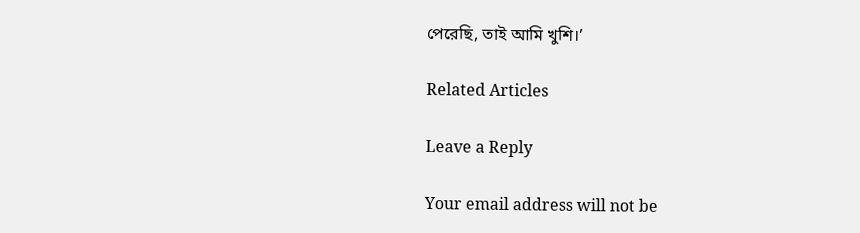পেরেছি, তাই আমি খুশি।’

Related Articles

Leave a Reply

Your email address will not be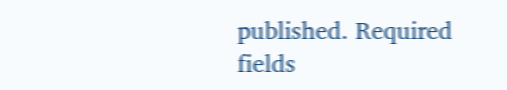published. Required fields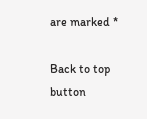are marked *

Back to top button